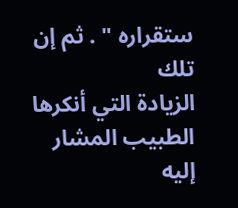ستقراره " . ثم إن تلك
الزيادة التي أنكرها الطبيب المشار إليه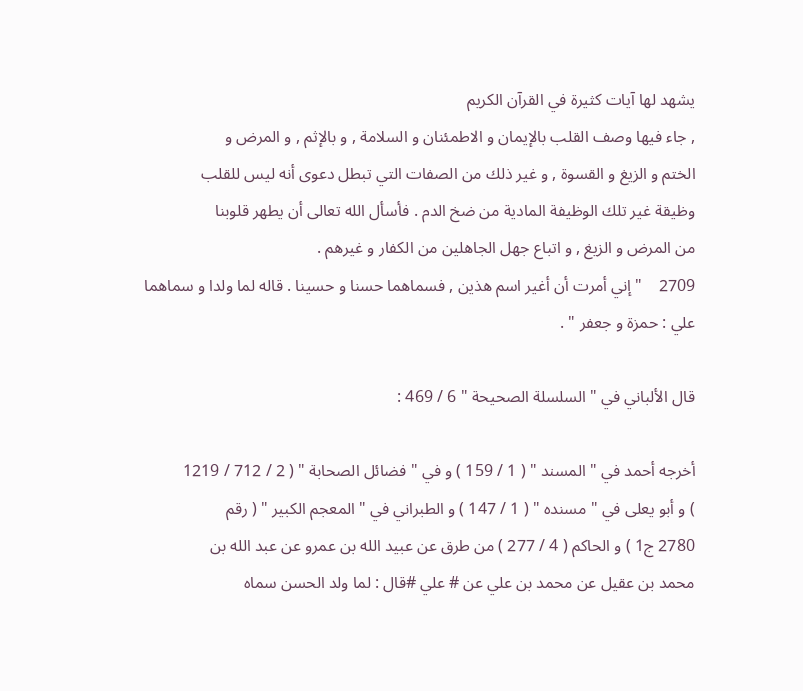يشهد لها آيات كثيرة في القرآن الكريم
, جاء فيها وصف القلب بالإيمان و الاطمئنان و السلامة , و بالإثم , و المرض و
الختم و الزيغ و القسوة , و غير ذلك من الصفات التي تبطل دعوى أنه ليس للقلب
وظيقة غير تلك الوظيفة المادية من ضخ الدم . فأسأل الله تعالى أن يطهر قلوبنا
من المرض و الزيغ , و اتباع جهل الجاهلين من الكفار و غيرهم .
2709    " إني أمرت أن أغير اسم هذين , فسماهما حسنا و حسينا . قاله لما ولدا و سماهما
علي : حمزة و جعفر " .

قال الألباني في " السلسلة الصحيحة " 6 / 469 :

أخرجه أحمد في " المسند " ( 1 / 159 ) و في " فضائل الصحابة " ( 2 / 712 / 1219
) و أبو يعلى في " مسنده " ( 1 / 147 ) و الطبراني في " المعجم الكبير " ( رقم
2780 ج1 ) و الحاكم ( 4 / 277 ) من طرق عن عبيد الله بن عمرو عن عبد الله بن
محمد بن عقيل عن محمد بن علي عن # علي #قال : لما ولد الحسن سماه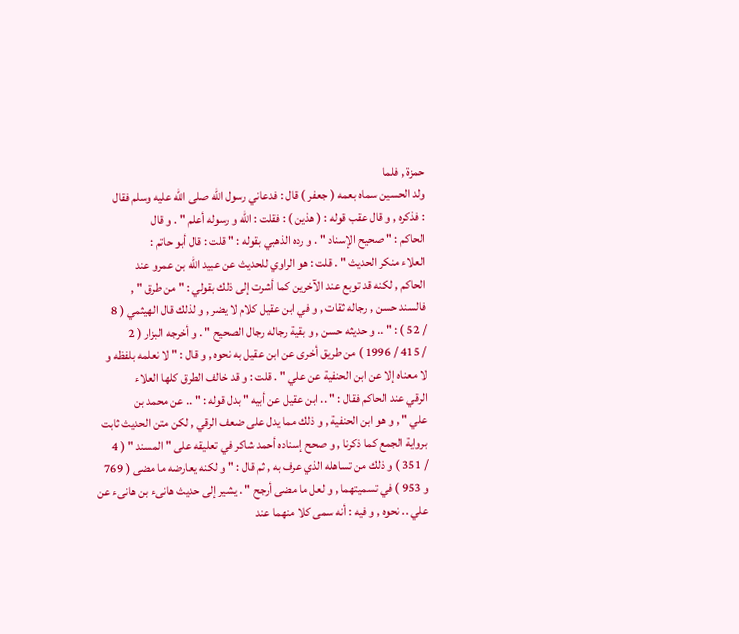حمزة , فلما
ولد الحسين سماه بعمه ( جعفر ) قال : فدعاني رسول الله صلى الله عليه وسلم فقال
: فذكره , و قال عقب قوله : ( هذين ) : فقلت : الله و رسوله أعلم " . و قال
الحاكم : " صحيح الإسناد " . و رده الذهبي بقوله : " قلت : قال أبو حاتم :
العلاء منكر الحديث " . قلت : هو الراوي للحديث عن عبيد الله بن عمرو عند
الحاكم , لكنه قد توبع عند الآخرين كما أشرت إلى ذلك بقولي : " من طرق " ,
فالسند حسن , رجاله ثقات , و في ابن عقيل كلام لا يضر , و لذلك قال الهيثمي ( 8
/ 52 ) : " .. و حديثه حسن , و بقية رجاله رجال الصحيح " . و أخرجه البزار ( 2
/ 415 / 1996 ) من طريق أخرى عن ابن عقيل به نحوه , و قال : " لا نعلمه بلفظه و
لا معناه إلا عن ابن الحنفية عن علي " . قلت : و قد خالف الطرق كلها العلاء
الرقي عند الحاكم فقال : " .. ابن عقيل عن أبيه " بدل قوله : " .. عن محمد بن
علي " , و هو ابن الحنفية , و ذلك مما يدل على ضعف الرقي , لكن متن الحديث ثابت
برواية الجمع كما ذكرنا , و صحح إسناده أحمد شاكر في تعليقه على " المسند " ( 4
/ 351 ) و ذلك من تساهله الذي عرف به , ثم قال : " و لكنه يعارضه ما مضى ( 769
و 953 ) في تسميتهما , و لعل ما مضى أرجح " . يشير إلى حديث هانىء بن هانىء عن
علي .. نحوه , و فيه : أنه سمى كلا منهما عند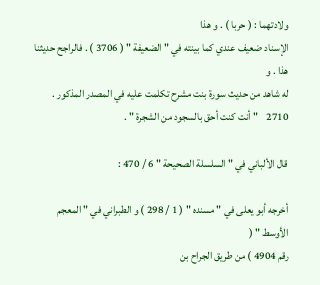ولادتهما : ( حربا ) . و هذا
الإسناد ضعيف عندي كما بينته في " الضعيفة " ( 3706 ) . فالراجح حديثنا هذا . و
له شاهد من حديث سورة بنت مشرح تكلمت عليه في المصدر المذكور .
2710    " أنت كنت أحق بالسجود من الشجرة " .

قال الألباني في " السلسلة الصحيحة " 6 / 470 :

أخرجه أبو يعلى في " مسنده " ( 1 / 298 ) و الطبراني في " المعجم الأوسط " (
رقم 4904 ) من طريق الجراح بن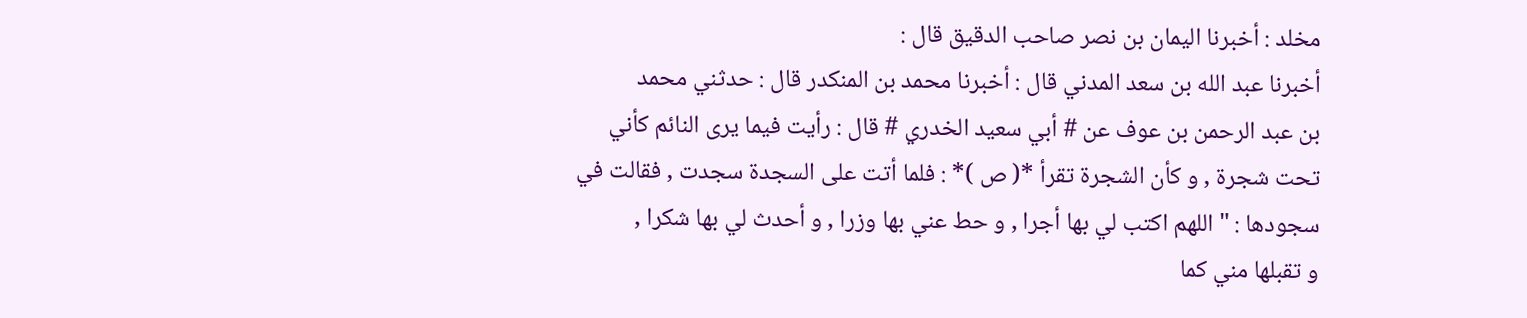مخلد : أخبرنا اليمان بن نصر صاحب الدقيق قال :
أخبرنا عبد الله بن سعد المدني قال : أخبرنا محمد بن المنكدر قال : حدثني محمد
بن عبد الرحمن بن عوف عن # أبي سعيد الخدري # قال : رأيت فيما يرى النائم كأني
تحت شجرة , و كأن الشجرة تقرأ *( ص )* : فلما أتت على السجدة سجدت , فقالت في
سجودها : " اللهم اكتب لي بها أجرا , و حط عني بها وزرا , و أحدث لي بها شكرا ,
و تقبلها مني كما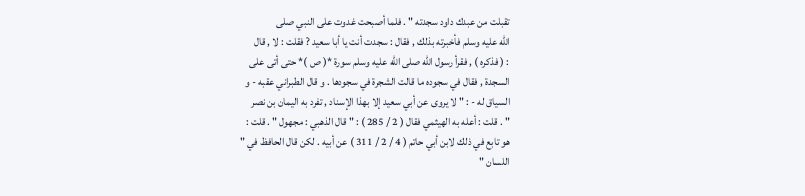تقبلت من عبدك داود سجدته " . فلما أصبحت غدوت على النبي صلى
الله عليه وسلم فأخبرته بذلك , فقال : سجدت أنت يا أبا سعيد ? فقلت : لا , قال
: ( فذكره ) , فقرأ رسول الله صلى الله عليه وسلم سورة *( ص )* حتى أتى على
السجدة , فقال في سجوده ما قالت الشجرة في سجودها . و قال الطبراني عقبه - و
السياق له - : " لا يروى عن أبي سعيد إلا بهذا الإسناد , تفرد به اليمان بن نصر
" . قلت : أعله به الهيثمي فقال ( 2 / 285 ) : " قال الذهبي : مجهول " . قلت :
هو تابع في ذلك لابن أبي حاتم ( 4 / 2 / 311 ) عن أبيه . لكن قال الحافظ في "
اللسان "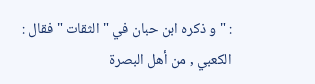: " و ذكره ابن حبان في " الثقات " فقال : الكعبي , من أهل البصرة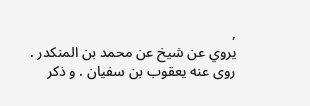,
يروي عن شيخ عن محمد بن المنكدر . روى عنه يعقوب بن سفيان . و ذكر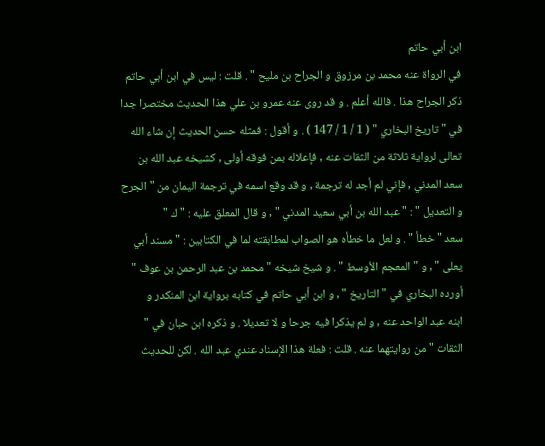ابن أبي حاتم
في الرواة عنه محمد بن مرزوق و الجراح بن مليح " . قلت : ليس في ابن أبي حاتم
ذكر الجراح هذا . فالله أعلم . و قد روى عنه عمرو بن علي هذا الحديث مختصرا جدا
في " تاريخ البخاري " ( 1 / 1 / 147 ) . و أقول : فمثله حسن الحديث إن شاء الله
تعالى لرواية ثلاثة من الثقات عنه , فإعلاله بمن فوقه أولى , كشيخه عبد الله بن
سعد المدني , فإني لم أجد له ترجمة , و قد وقع اسمه في ترجمة اليمان من " الجرح
و التعديل " : " عبد الله بن أبي سعيد المدني " , و قال المعلق عليه : " ك "
سعد " خطأ " . و لعل ما خطأه هو الصواب لمطابقته لما في الكتابين : " مسند أبي
يعلى " , و " المعجم الأوسط " . و شيخ شيخه " محمد بن عبد الرحمن بن عوف "
أورده البخاري في " التاريخ " , و ابن أبي حاتم في كتابه برواية ابن المنكدر و
ابنه عبد الواحد عنه , و لم يذكرا فيه جرحا و لا تعديلا . و ذكره ابن حبان في "
الثقات " من روايتهما عنه . قلت : فعلة هذا الإسناد عندي عبد الله . لكن للحديث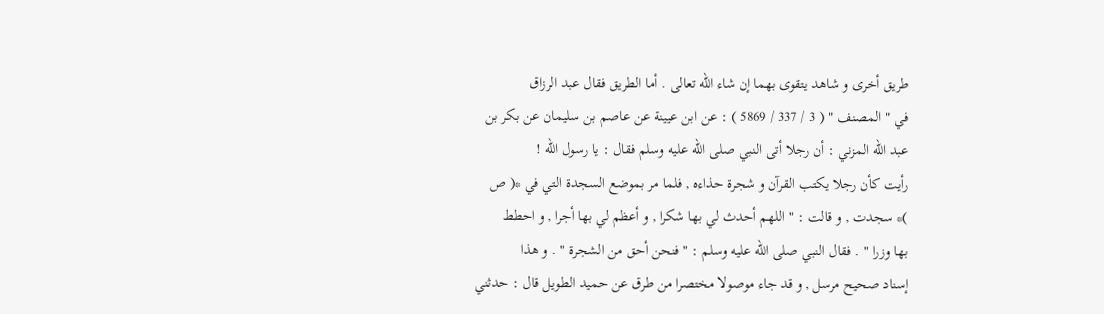طريق أخرى و شاهد يتقوى بهما إن شاء الله تعالى . أما الطريق فقال عبد الرزاق
في " المصنف " ( 3 / 337 / 5869 ) : عن ابن عيينة عن عاصم بن سليمان عن بكر بن
عبد الله المزني : أن رجلا أتى النبي صلى الله عليه وسلم فقال : يا رسول الله !
رأيت كأن رجلا يكتب القرآن و شجرة حذاءه , فلما مر بموضع السجدة التي في *( ص
)* سجدت , و قالت : " اللهم أحدث لي بها شكرا , و أعظم لي بها أجرا , و احطط
بها وزرا " . فقال النبي صلى الله عليه وسلم : " فنحن أحق من الشجرة " . و هذا
إسناد صحيح مرسل , و قد جاء موصولا مختصرا من طرق عن حميد الطويل قال : حدثني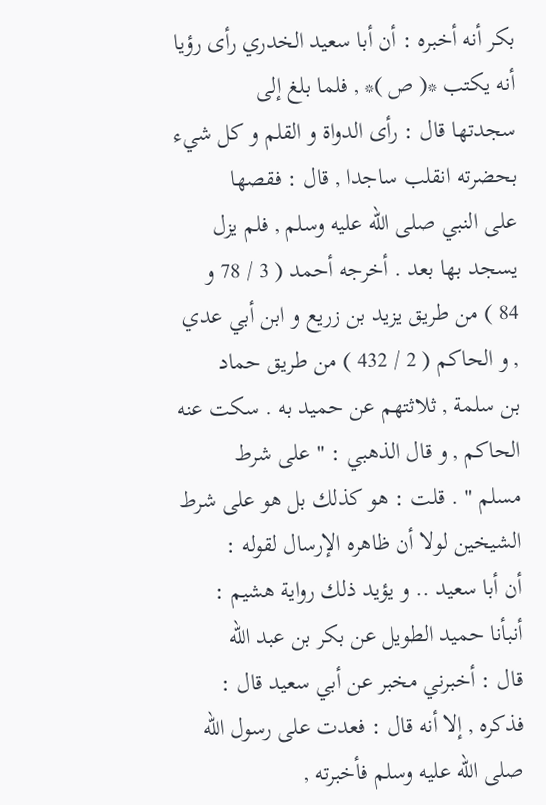بكر أنه أخبره : أن أبا سعيد الخدري رأى رؤيا أنه يكتب *( ص )* , فلما بلغ إلى
سجدتها قال : رأى الدواة و القلم و كل شيء بحضرته انقلب ساجدا , قال : فقصها
على النبي صلى الله عليه وسلم , فلم يزل يسجد بها بعد . أخرجه أحمد ( 3 / 78 و
84 ) من طريق يزيد بن زريع و ابن أبي عدي , و الحاكم ( 2 / 432 ) من طريق حماد
بن سلمة , ثلاثتهم عن حميد به . سكت عنه الحاكم , و قال الذهبي : " على شرط
مسلم " . قلت : هو كذلك بل هو على شرط الشيخين لولا أن ظاهره الإرسال لقوله :
أن أبا سعيد .. و يؤيد ذلك رواية هشيم : أنبأنا حميد الطويل عن بكر بن عبد الله
قال : أخبرني مخبر عن أبي سعيد قال : فذكره , إلا أنه قال : فعدت على رسول الله
صلى الله عليه وسلم فأخبرته ,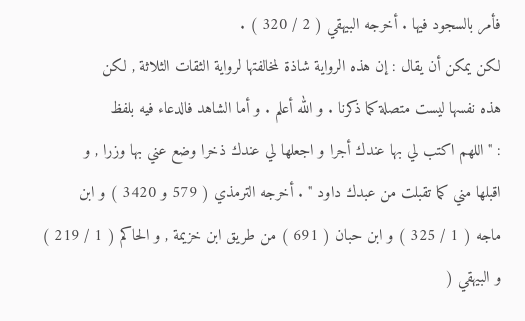فأمر بالسجود فيها . أخرجه البيهقي ( 2 / 320 ) .
لكن يمكن أن يقال : إن هذه الرواية شاذة لمخالفتها لرواية الثقات الثلاثة , لكن
هذه نفسها ليست متصلة كما ذكرنا . و الله أعلم . و أما الشاهد فالدعاء فيه بلفظ
: " اللهم اكتب لي بها عندك أجرا و اجعلها لي عندك ذخرا وضع عني بها وزرا , و
اقبلها مني كما تقبلت من عبدك داود " . أخرجه الترمذي ( 579 و 3420 ) و ابن
ماجه ( 1 / 325 ) و ابن حبان ( 691 ) من طريق ابن خزيمة , و الحاكم ( 1 / 219 )
و البيهقي (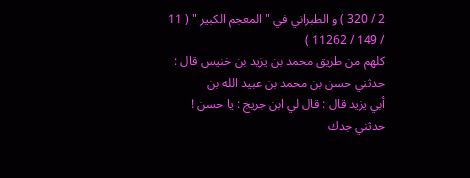2 / 320 ) و الطبراني في " المعجم الكبير " ( 11 / 149 / 11262 )
كلهم من طريق محمد بن يزيد بن خنيس قال : حدثني حسن بن محمد بن عبيد الله بن
أبي يزيد قال : قال لي ابن جريج : يا حسن ! حدثني جدك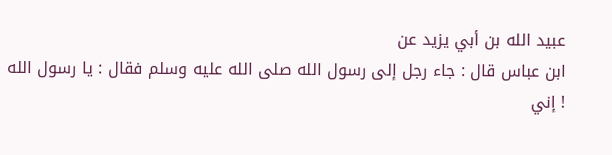عبيد الله بن أبي يزيد عن
ابن عباس قال : جاء رجل إلى رسول الله صلى الله عليه وسلم فقال : يا رسول الله
! إني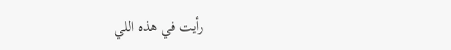رأيت في هذه اللي